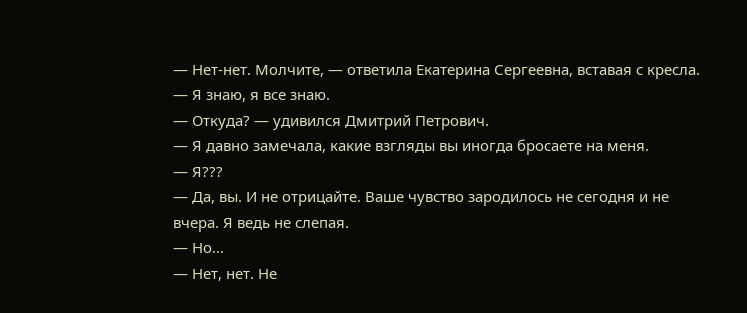— Нет-нет. Молчите, — ответила Екатерина Сергеевна, вставая с кресла. — Я знаю, я все знаю.
— Откуда? — удивился Дмитрий Петрович.
— Я давно замечала, какие взгляды вы иногда бросаете на меня.
— Я???
— Да, вы. И не отрицайте. Ваше чувство зародилось не сегодня и не вчера. Я ведь не слепая.
— Но…
— Нет, нет. Не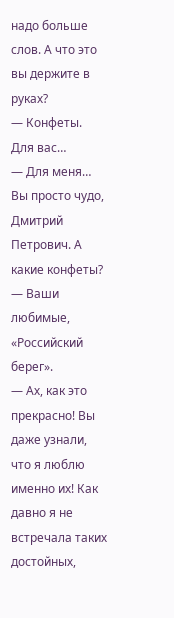надо больше слов. А что это вы держите в руках?
— Конфеты. Для вас…
— Для меня… Вы просто чудо, Дмитрий Петрович. А какие конфеты?
— Ваши любимые, «Российский берег».
— Ах, как это прекрасно! Вы даже узнали, что я люблю именно их! Как давно я не встречала таких достойных,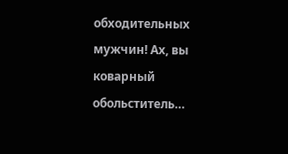обходительных мужчин! Ах, вы коварный обольститель…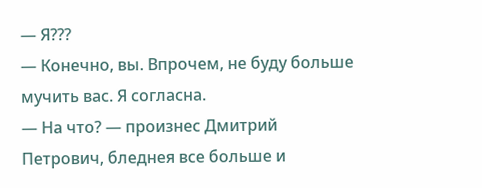— Я???
— Конечно, вы. Впрочем, не буду больше мучить вас. Я согласна.
— На что? — произнес Дмитрий Петрович, бледнея все больше и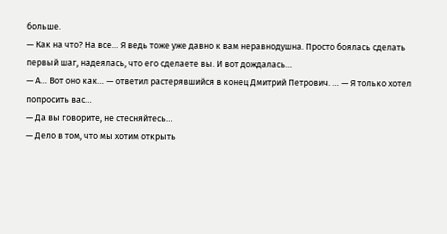больше.
— Как на что? На все… Я ведь тоже уже давно к вам неравнодушна. Просто боялась сделать первый шаг, надеялась, что его сделаете вы. И вот дождалась…
— А… Вот оно как… — ответил растерявшийся в конец Дмитрий Петрович. … — Я только хотел попросить вас…
— Да вы говорите, не стесняйтесь…
— Дело в том, что мы хотим открыть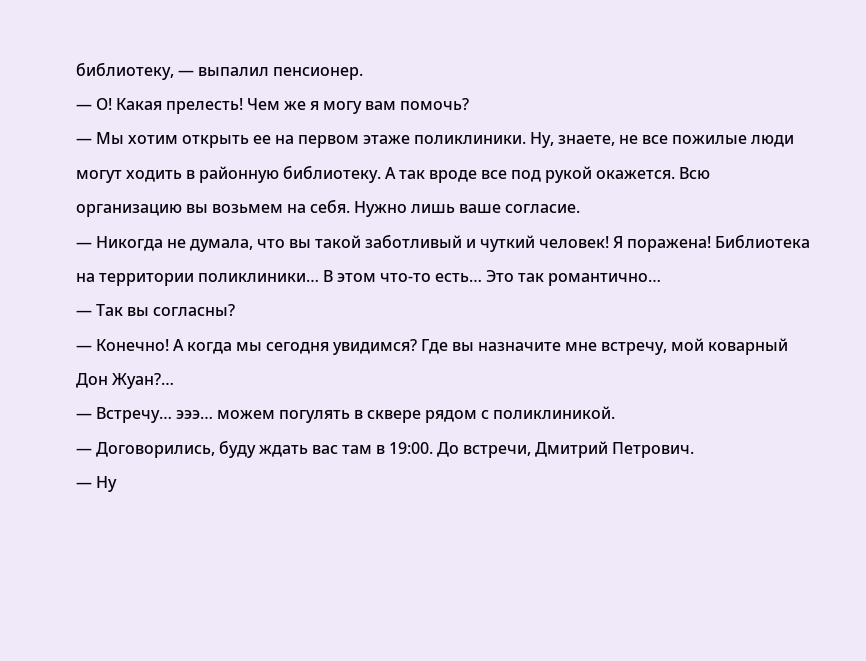библиотеку, — выпалил пенсионер.
— О! Какая прелесть! Чем же я могу вам помочь?
— Мы хотим открыть ее на первом этаже поликлиники. Ну, знаете, не все пожилые люди могут ходить в районную библиотеку. А так вроде все под рукой окажется. Всю организацию вы возьмем на себя. Нужно лишь ваше согласие.
— Никогда не думала, что вы такой заботливый и чуткий человек! Я поражена! Библиотека на территории поликлиники… В этом что-то есть… Это так романтично…
— Так вы согласны?
— Конечно! А когда мы сегодня увидимся? Где вы назначите мне встречу, мой коварный Дон Жуан?…
— Встречу… эээ… можем погулять в сквере рядом с поликлиникой.
— Договорились, буду ждать вас там в 19:00. До встречи, Дмитрий Петрович.
— Ну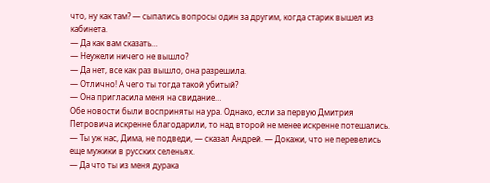что, ну как там? — сыпались вопросы один за другим, когда старик вышел из кабинета.
— Да как вам сказать…
— Неужели ничего не вышло?
— Да нет, все как раз вышло, она разрешила.
— Отлично! А чего ты тогда такой убитый?
— Она пригласила меня на свидание…
Обе новости были восприняты на ура. Однако, если за первую Дмитрия Петровича искренне благодарили, то над второй не менее искренне потешались.
— Ты уж нас, Дима, не подведи, — сказал Андрей. — Докажи, что не перевелись еще мужики в русских селеньях.
— Да что ты из меня дурака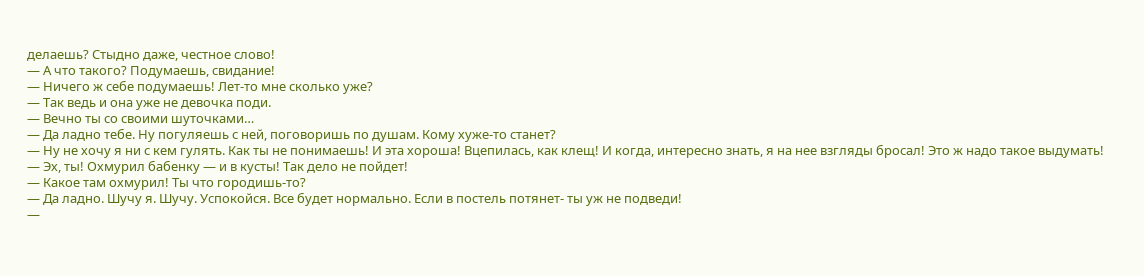делаешь? Стыдно даже, честное слово!
— А что такого? Подумаешь, свидание!
— Ничего ж себе подумаешь! Лет-то мне сколько уже?
— Так ведь и она уже не девочка поди.
— Вечно ты со своими шуточками…
— Да ладно тебе. Ну погуляешь с ней, поговоришь по душам. Кому хуже-то станет?
— Ну не хочу я ни с кем гулять. Как ты не понимаешь! И эта хороша! Вцепилась, как клещ! И когда, интересно знать, я на нее взгляды бросал! Это ж надо такое выдумать!
— Эх, ты! Охмурил бабенку — и в кусты! Так дело не пойдет!
— Какое там охмурил! Ты что городишь-то?
— Да ладно. Шучу я. Шучу. Успокойся. Все будет нормально. Если в постель потянет- ты уж не подведи!
—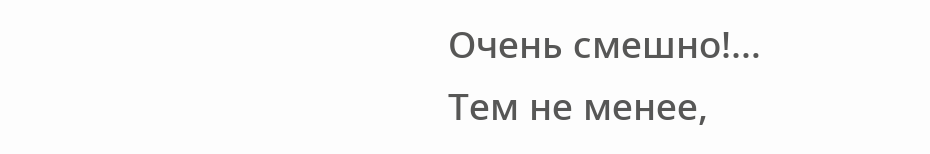Очень смешно!…
Тем не менее,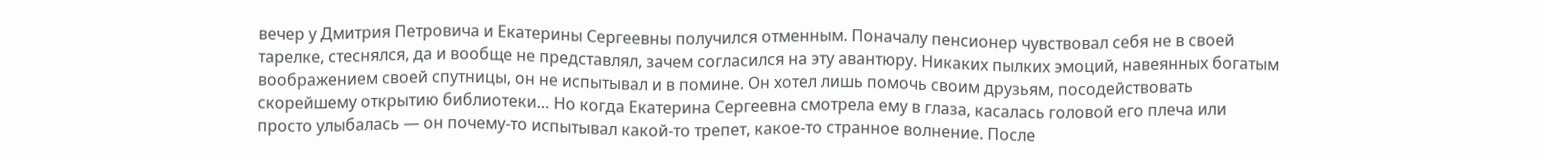вечер у Дмитрия Петровича и Екатерины Сергеевны получился отменным. Поначалу пенсионер чувствовал себя не в своей тарелке, стеснялся, да и вообще не представлял, зачем согласился на эту авантюру. Никаких пылких эмоций, навеянных богатым воображением своей спутницы, он не испытывал и в помине. Он хотел лишь помочь своим друзьям, посодействовать скорейшему открытию библиотеки… Но когда Екатерина Сергеевна смотрела ему в глаза, касалась головой его плеча или просто улыбалась — он почему-то испытывал какой-то трепет, какое-то странное волнение. После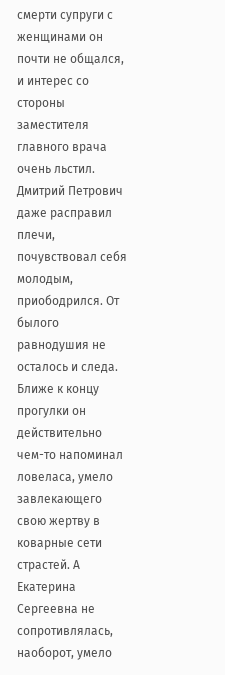смерти супруги с женщинами он почти не общался, и интерес со стороны заместителя главного врача очень льстил. Дмитрий Петрович даже расправил плечи, почувствовал себя молодым, приободрился. От былого равнодушия не осталось и следа. Ближе к концу прогулки он действительно чем-то напоминал ловеласа, умело завлекающего свою жертву в коварные сети страстей. А Екатерина Сергеевна не сопротивлялась, наоборот, умело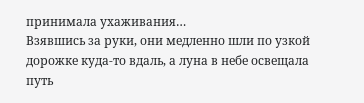принимала ухаживания…
Взявшись за руки, они медленно шли по узкой дорожке куда-то вдаль, а луна в небе освещала путь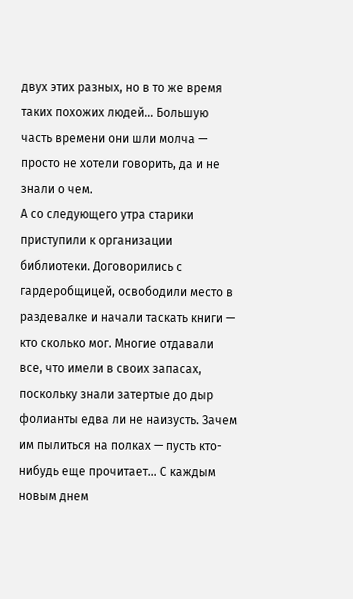двух этих разных, но в то же время таких похожих людей… Большую часть времени они шли молча — просто не хотели говорить, да и не знали о чем.
А со следующего утра старики приступили к организации библиотеки. Договорились с гардеробщицей, освободили место в раздевалке и начали таскать книги — кто сколько мог. Многие отдавали все, что имели в своих запасах, поскольку знали затертые до дыр фолианты едва ли не наизусть. Зачем им пылиться на полках — пусть кто-нибудь еще прочитает… С каждым новым днем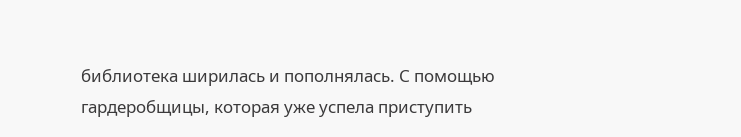библиотека ширилась и пополнялась. С помощью гардеробщицы, которая уже успела приступить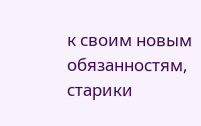к своим новым обязанностям, старики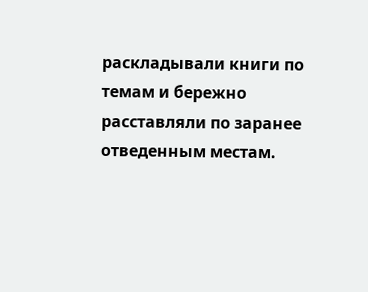раскладывали книги по темам и бережно расставляли по заранее отведенным местам.